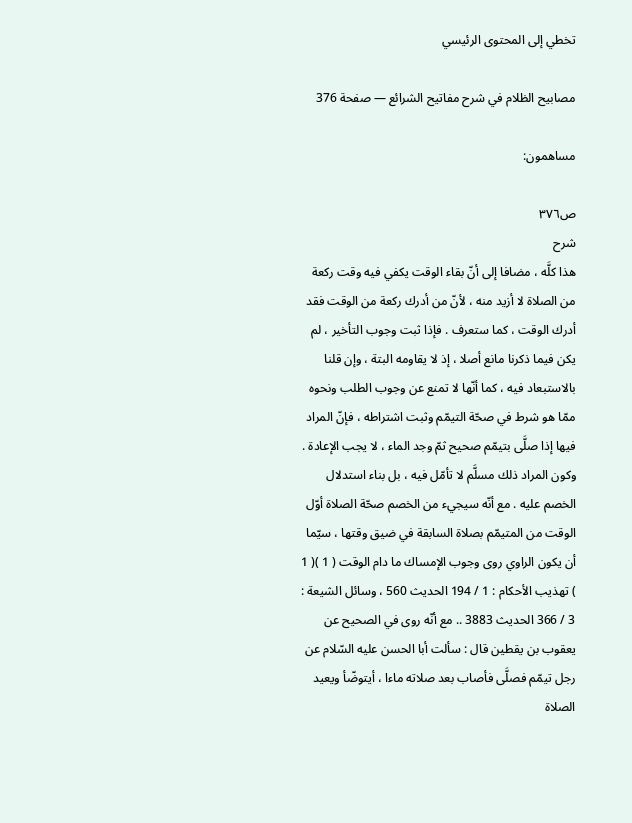تخطي إلى المحتوى الرئيسي

مصابيح الظلام في شرح مفاتيح الشرائع — صفحة 376

مساهمون:

ص٣٧٦
شرح
هذا كلَّه ، مضافا إلى أنّ بقاء الوقت يكفي فيه وقت ركعة من الصلاة لا أزيد منه ، لأنّ من أدرك ركعة من الوقت فقد أدرك الوقت ، كما ستعرف . فإذا ثبت وجوب التأخير ، لم يكن فيما ذكرنا مانع أصلا ، إذ لا يقاومه البتة ، وإن قلنا بالاستبعاد فيه ، كما أنّها لا تمنع عن وجوب الطلب ونحوه ممّا هو شرط في صحّة التيمّم وثبت اشتراطه ، فإنّ المراد فيها إذا صلَّى بتيمّم صحيح ثمّ وجد الماء ، لا يجب الإعادة . وكون المراد ذلك مسلَّم لا تأمّل فيه ، بل بناء استدلال الخصم عليه . مع أنّه سيجيء من الخصم صحّة الصلاة أوّل الوقت من المتيمّم بصلاة السابقة في ضيق وقتها ، سيّما أن يكون الراوي روى وجوب الإمساك ما دام الوقت ( 1 )( 1 ) تهذيب الأحكام : 1 / 194 الحديث 560 ، وسائل الشيعة : 3 / 366 الحديث 3883 .. مع أنّه روى في الصحيح عن يعقوب بن يقطين قال : سألت أبا الحسن عليه السّلام عن رجل تيمّم فصلَّى فأصاب بعد صلاته ماءا ، أيتوضّأ ويعيد الصلاة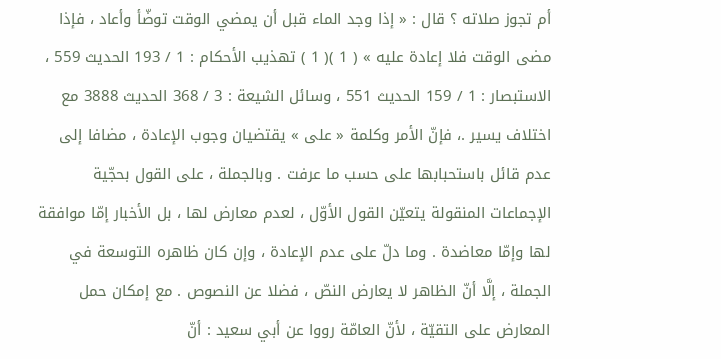أم تجوز صلاته ؟ قال : « إذا وجد الماء قبل أن يمضي الوقت توضّأ وأعاد ، فإذا مضى الوقت فلا إعادة عليه » ( 1 )( 1 ) تهذيب الأحكام : 1 / 193 الحديث 559 ، الاستبصار : 1 / 159 الحديث 551 ، وسائل الشيعة : 3 / 368 الحديث 3888 مع اختلاف يسير .، فإنّ الأمر وكلمة « على » يقتضيان وجوب الإعادة ، مضافا إلى عدم قائل باستحبابها على حسب ما عرفت . وبالجملة ، على القول بحجّية الإجماعات المنقولة يتعيّن القول الأوّل ، لعدم معارض لها ، بل الأخبار إمّا موافقة لها وإمّا معاضدة . وما دلّ على عدم الإعادة ، وإن كان ظاهره التوسعة في الجملة ، إلَّا أنّ الظاهر لا يعارض النصّ ، فضلا عن النصوص . مع إمكان حمل المعارض على التقيّة ، لأنّ العامّة رووا عن أبي سعيد : أنّ